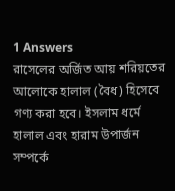1 Answers
রাসেলের অর্জিত আয় শরিয়তের আলোকে হালাল (বৈধ) হিসেবে গণ্য করা হবে। ইসলাম ধর্মে হালাল এবং হারাম উপার্জন সম্পর্কে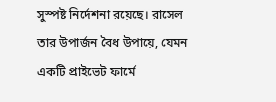সুস্পষ্ট নির্দেশনা রয়েছে। রাসেল তার উপার্জন বৈধ উপায়ে, যেমন একটি প্রাইভেট ফার্মে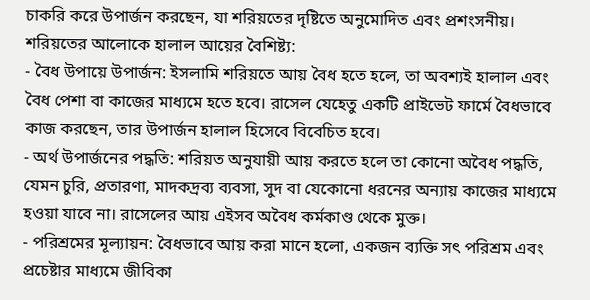চাকরি করে উপার্জন করছেন, যা শরিয়তের দৃষ্টিতে অনুমোদিত এবং প্রশংসনীয়।
শরিয়তের আলোকে হালাল আয়ের বৈশিষ্ট্য:
- বৈধ উপায়ে উপার্জন: ইসলামি শরিয়তে আয় বৈধ হতে হলে, তা অবশ্যই হালাল এবং বৈধ পেশা বা কাজের মাধ্যমে হতে হবে। রাসেল যেহেতু একটি প্রাইভেট ফার্মে বৈধভাবে কাজ করছেন, তার উপার্জন হালাল হিসেবে বিবেচিত হবে।
- অর্থ উপার্জনের পদ্ধতি: শরিয়ত অনুযায়ী আয় করতে হলে তা কোনো অবৈধ পদ্ধতি, যেমন চুরি, প্রতারণা, মাদকদ্রব্য ব্যবসা, সুদ বা যেকোনো ধরনের অন্যায় কাজের মাধ্যমে হওয়া যাবে না। রাসেলের আয় এইসব অবৈধ কর্মকাণ্ড থেকে মুক্ত।
- পরিশ্রমের মূল্যায়ন: বৈধভাবে আয় করা মানে হলো, একজন ব্যক্তি সৎ পরিশ্রম এবং প্রচেষ্টার মাধ্যমে জীবিকা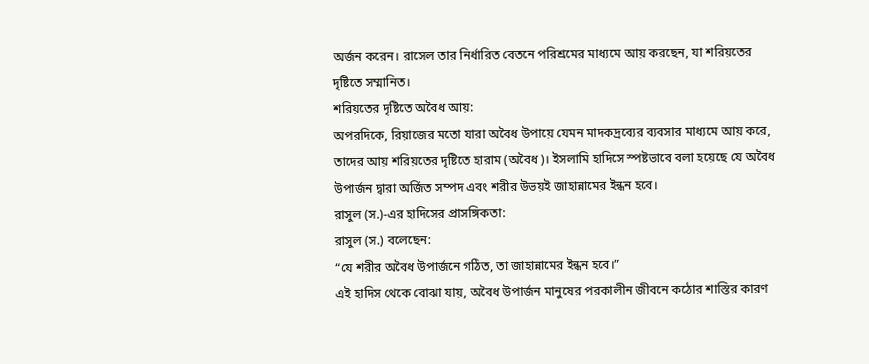অর্জন করেন। রাসেল তার নির্ধারিত বেতনে পরিশ্রমের মাধ্যমে আয় করছেন, যা শরিয়তের দৃষ্টিতে সম্মানিত।
শরিয়তের দৃষ্টিতে অবৈধ আয়:
অপরদিকে, রিয়াজের মতো যারা অবৈধ উপায়ে যেমন মাদকদ্রব্যের ব্যবসার মাধ্যমে আয় করে, তাদের আয় শরিয়তের দৃষ্টিতে হারাম (অবৈধ)। ইসলামি হাদিসে স্পষ্টভাবে বলা হয়েছে যে অবৈধ উপার্জন দ্বারা অর্জিত সম্পদ এবং শরীর উভয়ই জাহান্নামের ইন্ধন হবে।
রাসুল (স.)-এর হাদিসের প্রাসঙ্গিকতা:
রাসুল (স.) বলেছেন:
“যে শরীর অবৈধ উপার্জনে গঠিত, তা জাহান্নামের ইন্ধন হবে।”
এই হাদিস থেকে বোঝা যায়, অবৈধ উপার্জন মানুষের পরকালীন জীবনে কঠোর শাস্তির কারণ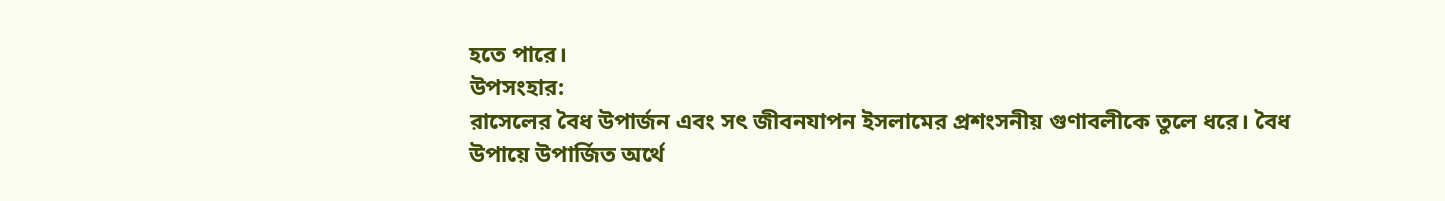হতে পারে।
উপসংহার:
রাসেলের বৈধ উপার্জন এবং সৎ জীবনযাপন ইসলামের প্রশংসনীয় গুণাবলীকে তুলে ধরে। বৈধ উপায়ে উপার্জিত অর্থে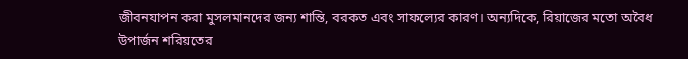জীবনযাপন করা মুসলমানদের জন্য শান্তি, বরকত এবং সাফল্যের কারণ। অন্যদিকে, রিয়াজের মতো অবৈধ উপার্জন শরিয়তের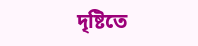দৃষ্টিতে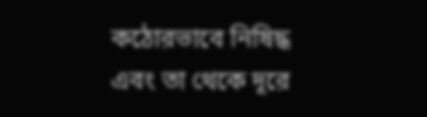কঠোরভাবে নিষিদ্ধ এবং তা থেকে দূরে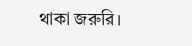থাকা জরুরি।